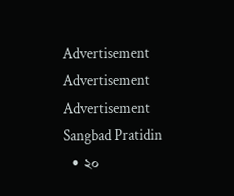Advertisement
Advertisement
Advertisement
Sangbad Pratidin
  • ২০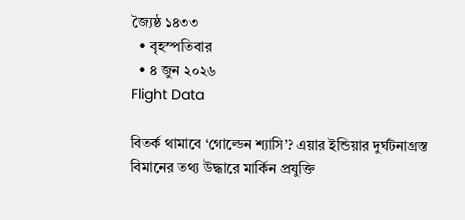জ্যৈষ্ঠ ১৪৩৩
  • বৃহস্পতিবার
  • ৪ জুন ২০২৬
Flight Data

বিতর্ক থামাবে ‘গোল্ডেন শ্যাসি’? এয়ার ইন্ডিয়ার দুর্ঘটনাগ্রস্ত বিমানের তথ্য উদ্ধারে মার্কিন প্রযুক্তি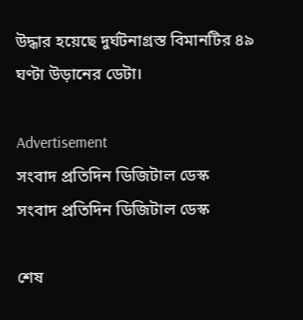উদ্ধার হয়েছে দুর্ঘটনাগ্রস্ত বিমানটির ৪৯ ঘণ্টা উড়ানের ডেটা।

Advertisement
সংবাদ প্রতিদিন ডিজিটাল ডেস্ক
সংবাদ প্রতিদিন ডিজিটাল ডেস্ক

শেষ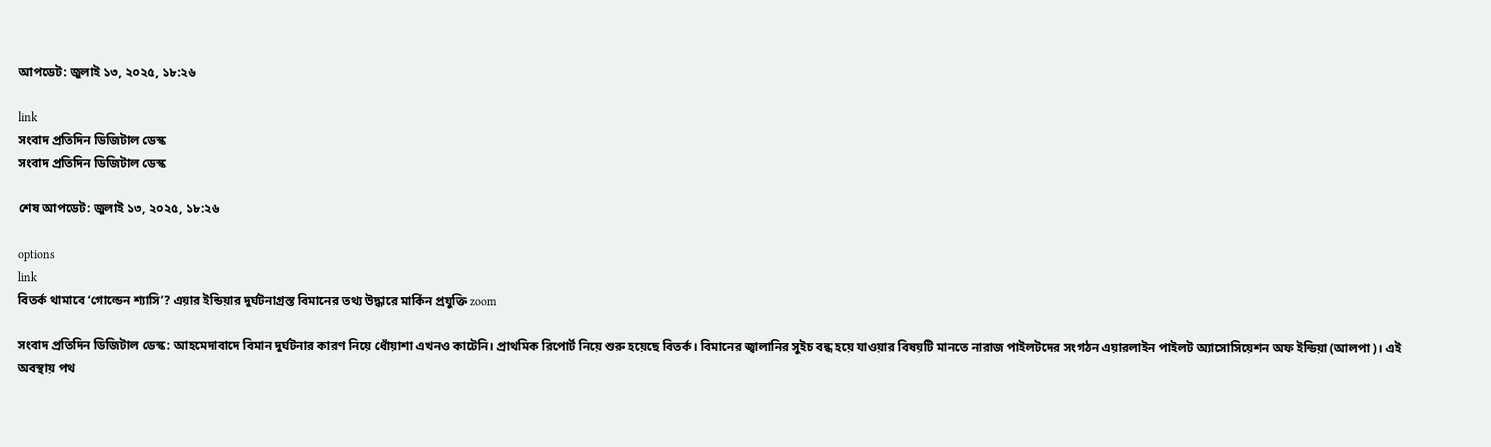আপডেট: জুলাই ১৩, ২০২৫, ১৮:২৬

link
সংবাদ প্রতিদিন ডিজিটাল ডেস্ক
সংবাদ প্রতিদিন ডিজিটাল ডেস্ক

শেষ আপডেট: জুলাই ১৩, ২০২৫, ১৮:২৬

options
link
বিতর্ক থামাবে ‘গোল্ডেন শ্যাসি’? এয়ার ইন্ডিয়ার দুর্ঘটনাগ্রস্ত বিমানের তথ্য উদ্ধারে মার্কিন প্রযুক্তি zoom

সংবাদ প্রতিদিন ডিজিটাল ডেস্ক: আহমেদাবাদে বিমান দুর্ঘটনার কারণ নিয়ে ধোঁয়াশা এখনও কাটেনি। প্রাথমিক রিপোর্ট নিয়ে শুরু হয়েছে বিতর্ক। বিমানের জ্বালানির সুইচ বন্ধ হয়ে যাওয়ার বিষয়টি মানতে নারাজ পাইলটদের সংগঠন এয়ারলাইন পাইলট অ্যাসোসিয়েশন অফ ইন্ডিয়া (আলপা)। এই অবস্থায় পথ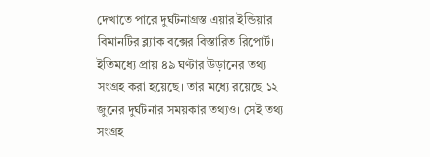দেখাতে পারে দুর্ঘটনাগ্রস্ত এয়ার ইন্ডিয়ার বিমানটির ব্ল্যাক বক্সের বিস্তারিত রিপোর্ট। ইতিমধ্যে প্রায় ৪৯ ঘণ্টার উড়ানের তথ্য সংগ্রহ করা হয়েছে। তার মধ্যে রয়েছে ১২ জুনের দুর্ঘটনার সময়কার তথ্যও। সেই তথ্য সংগ্রহ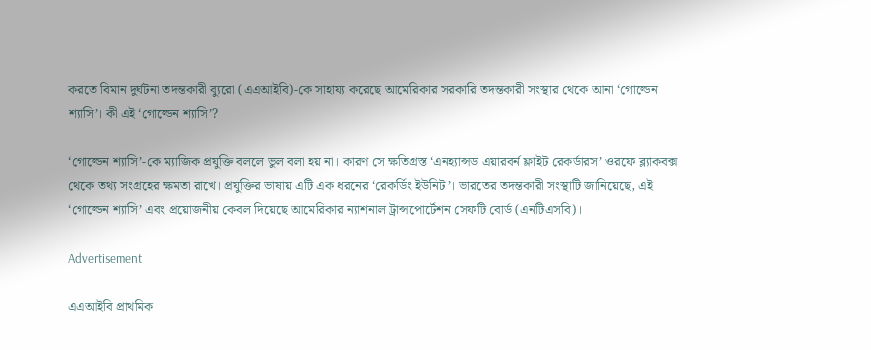করতে বিমান দুর্ঘটনা তদন্তকারী ব্যুরো (এএআইবি)-কে সাহায্য করেছে আমেরিকার সরকারি তদন্তকারী সংস্থার থেকে আনা ‘গোল্ডেন শ্যাসি’। কী এই ‘গোল্ডেন শ্যাসি’?

‘গোল্ডেন শ্যাসি’-কে ম্যাজিক প্রযুক্তি বললে ভুল বলা হয় না। কারণ সে ক্ষতিগ্রস্ত ‘এনহ্যান্সড এয়ারবর্ন ফ্লাইট রেকর্ডারস’ ওরফে ব্ল্যাকবক্স থেকে তথ্য সংগ্রহের ক্ষমতা রাখে। প্রযুক্তির ভাষায় এটি এক ধরনের ‘রেকর্ডিং ইউনিট’। ভারতের তদন্তকারী সংস্থাটি জানিয়েছে, এই ‘গোল্ডেন শ্যাসি’ এবং প্রয়োজনীয় কেবল দিয়েছে আমেরিকার ন্যাশনাল ট্রান্সপোর্টেশন সেফটি বোর্ড (এনটিএসবি)।

Advertisement

এএআইবি প্রাথমিক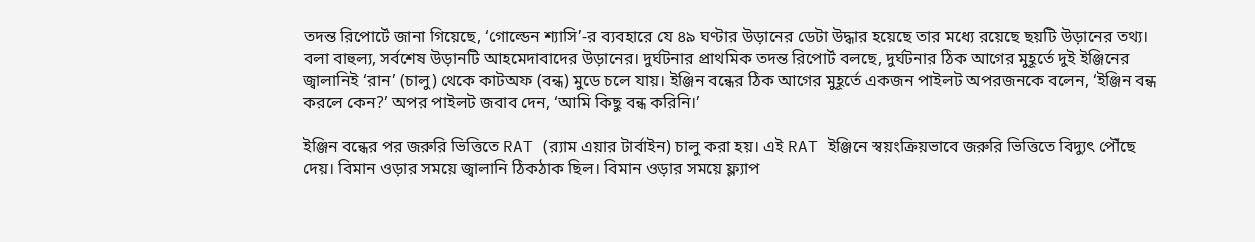তদন্ত রিপোর্টে জানা গিয়েছে, ‘গোল্ডেন শ্যাসি’-র ব্যবহারে যে ৪৯ ঘণ্টার উড়ানের ডেটা উদ্ধার হয়েছে তার মধ্যে রয়েছে ছয়টি উড়ানের তথ্য। বলা বাহুল্য, সর্বশেষ উড়ানটি আহমেদাবাদের উড়ানের। দুর্ঘটনার প্রাথমিক তদন্ত রিপোর্ট বলছে, দুর্ঘটনার ঠিক আগের মুহূর্তে দুই ইঞ্জিনের জ্বালানিই ‘রান’ (চালু) থেকে কাটঅফ (বন্ধ) মুডে চলে যায়। ইঞ্জিন বন্ধের ঠিক আগের মুহূর্তে একজন পাইলট অপরজনকে বলেন, ‘ইঞ্জিন বন্ধ করলে কেন?’ অপর পাইলট জবাব দেন, ‘আমি কিছু বন্ধ করিনি।’

ইঞ্জিন বন্ধের পর জরুরি ভিত্তিতে RAT (র‍্যাম এয়ার টার্বাইন) চালু করা হয়। এই RAT ইঞ্জিনে স্বয়ংক্রিয়ভাবে জরুরি ভিত্তিতে বিদ্যুৎ পৌঁছে দেয়। বিমান ওড়ার সময়ে জ্বালানি ঠিকঠাক ছিল। বিমান ওড়ার সময়ে ফ্ল্যাপ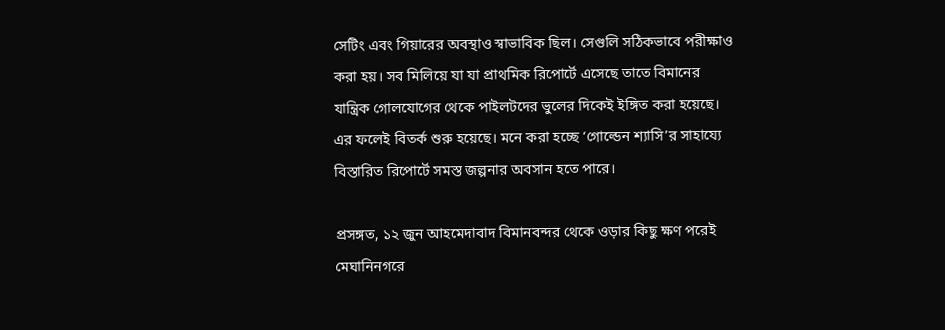সেটিং এবং গিয়ারের অবস্থাও স্বাভাবিক ছিল। সেগুলি সঠিকভাবে পরীক্ষাও করা হয়। সব মিলিয়ে যা যা প্রাথমিক রিপোর্টে এসেছে তাতে বিমানের যান্ত্রিক গোলযোগের থেকে পাইলটদের ভুলের দিকেই ইঙ্গিত করা হয়েছে। এর ফলেই বিতর্ক শুরু হয়েছে। মনে করা হচ্ছে ‘গোল্ডেন শ্যাসি’র সাহায্যে বিস্তারিত রিপোর্টে সমস্ত জল্পনার অবসান হতে পারে।

প্রসঙ্গত, ১২ জুন আহমেদাবাদ বিমানবন্দর থেকে ওড়ার কিছু ক্ষণ পরেই মেঘানিনগরে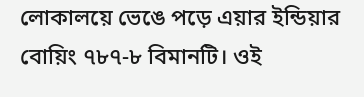লোকালয়ে ভেঙে পড়ে এয়ার ইন্ডিয়ার বোয়িং ৭৮৭-৮ বিমানটি। ওই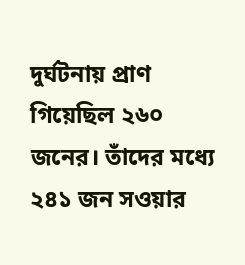দুর্ঘটনায় প্রাণ গিয়েছিল ২৬০ জনের। তাঁদের মধ্যে ২৪১ জন সওয়ার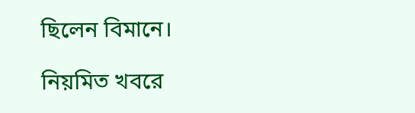ছিলেন বিমানে।

নিয়মিত খবরে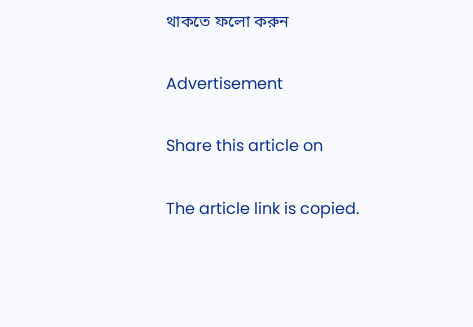থাকতে ফলো করুন

Advertisement

Share this article on

The article link is copied.